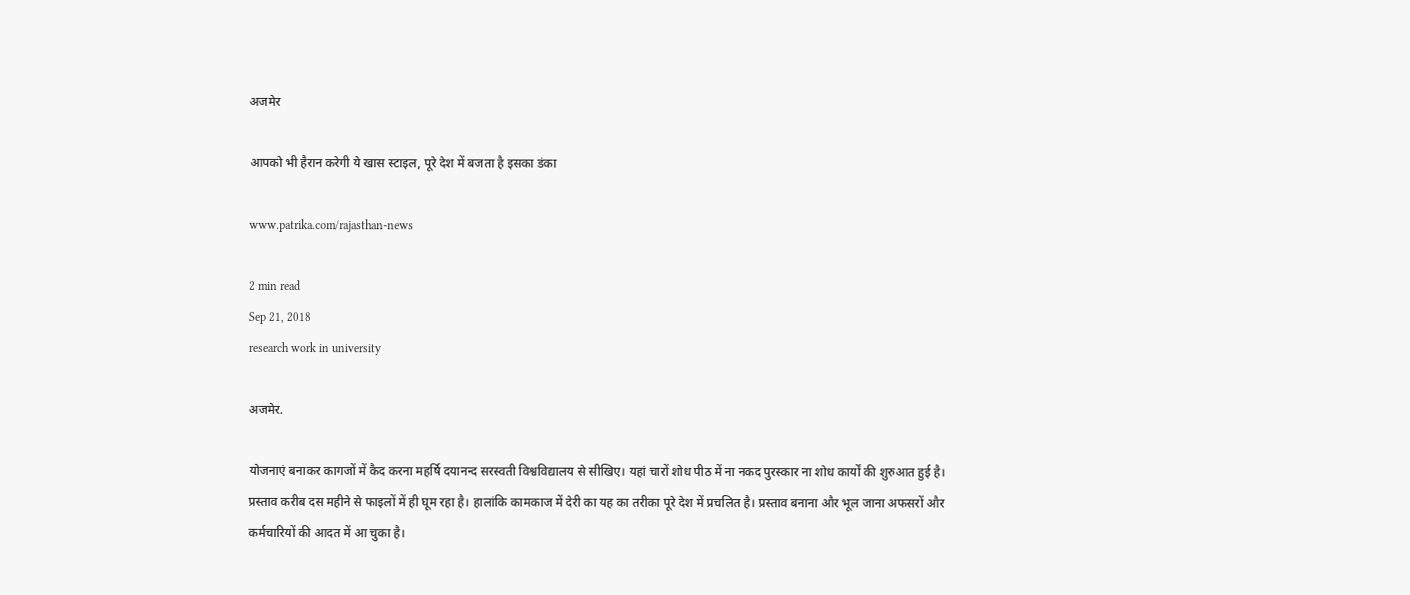अजमेर

आपको भी हैरान करेगी ये खास स्टाइल, पूरे देश में बजता है इसका डंका

www.patrika.com/rajasthan-news

2 min read
Sep 21, 2018
research work in university

अजमेर.

योजनाएं बनाकर कागजों में कैद करना महर्षि दयानन्द सरस्वती विश्वविद्यालय से सीखिए। यहां चारों शोध पीठ में ना नकद पुरस्कार ना शोध कार्यों की शुरुआत हुई है। प्रस्ताव करीब दस महीने से फाइलों में ही घूम रहा है। हालांकि कामकाज में देरी का यह का तरीका पूरे देश में प्रचलित है। प्रस्ताव बनाना और भूल जाना अफसरों और कर्मचारियों की आदत में आ चुका है।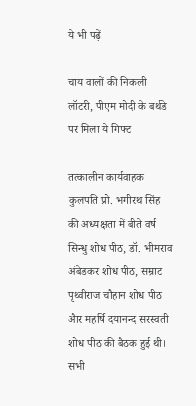ये भी पढ़ें

चाय वालों की निकली लॉटरी, पीएम मोदी के बर्थडे पर मिला ये गिफ्ट

तत्कालीन कार्यवाहक कुलपति प्रो. भगीरथ सिंह की अध्यक्षता में बीते वर्ष सिन्धु शोध पीठ, डॉ. भीमराव अंबेडकर शोध पीठ, सम्राट पृथ्वीराज चौहान शोध पीठ अैार महर्षि दयानन्द सरस्वती शोध पीठ की बैठक हुई थी। सभी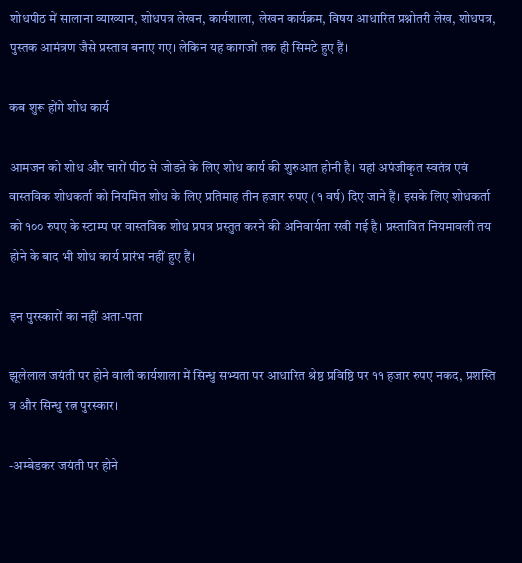शोधपीठ में सालाना व्याख्यान, शोधपत्र लेखन, कार्यशाला, लेखन कार्यक्रम, विषय आधारित प्रश्नोतरी लेख, शोधपत्र, पुस्तक आमंत्रण जैसे प्रस्ताव बनाए गए। लेकिन यह कागजों तक ही सिमटे हुए हैं।

कब शुरू होंगे शोध कार्य

आमजन को शोध और चारों पीठ से जोडऩे के लिए शोध कार्य की शुरुआत होनी है। यहां अपंजीकृत स्वतंत्र एवं वास्तविक शोधकर्ता को नियमित शोध के लिए प्रतिमाह तीन हजार रुपए (१ वर्ष) दिए जाने हैं। इसके लिए शोधकर्ता को १०० रुपए के स्टाम्प पर वास्तविक शोध प्रपत्र प्रस्तुत करने की अनिवार्यता रखी गई है। प्रस्तावित नियमावली तय होने के बाद भी शोध कार्य प्रारंभ नहीं हुए हैं।

इन पुरस्कारों का नहीं अता-पता

झूलेलाल जयंती पर होने वाली कार्यशाला में सिन्धु सभ्यता पर आधारित श्रेष्ठ प्रविष्ठि पर ११ हजार रुपए नकद, प्रशस्ति त्र और सिन्धु रत्न पुरस्कार।

-अम्बेडकर जयंती पर होने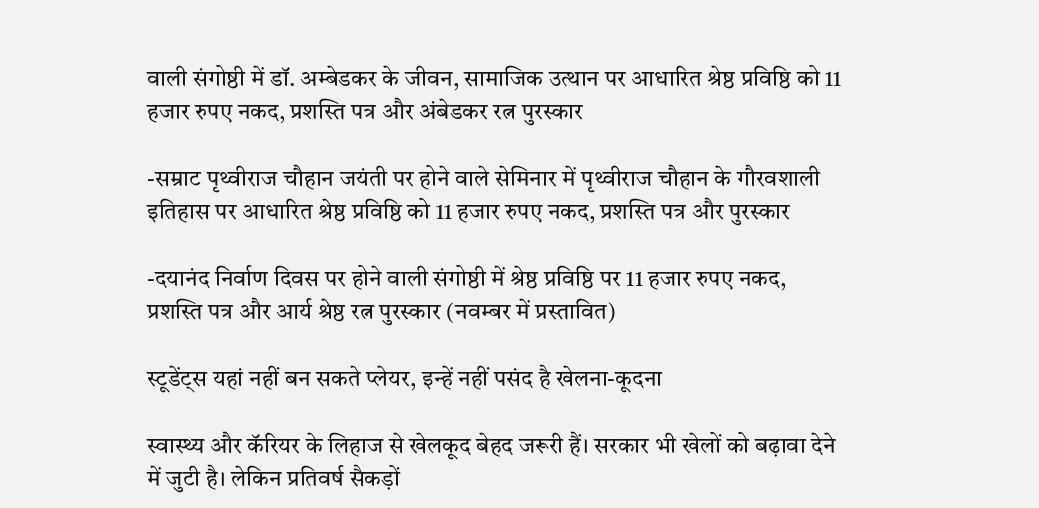वाली संगोष्ठी में डॉ. अम्बेडकर के जीवन, सामाजिक उत्थान पर आधारित श्रेष्ठ प्रविष्ठि को 11 हजार रुपए नकद, प्रशस्ति पत्र और अंबेडकर रत्न पुरस्कार

-सम्राट पृथ्वीराज चौहान जयंती पर होने वाले सेमिनार में पृथ्वीराज चौहान के गौरवशाली इतिहास पर आधारित श्रेष्ठ प्रविष्ठि को 11 हजार रुपए नकद, प्रशस्ति पत्र और पुरस्कार

-दयानंद निर्वाण दिवस पर होने वाली संगोष्ठी में श्रेष्ठ प्रविष्ठि पर 11 हजार रुपए नकद, प्रशस्ति पत्र और आर्य श्रेष्ठ रत्न पुरस्कार (नवम्बर में प्रस्तावित)

स्टूडेंट्स यहां नहीं बन सकते प्लेयर, इन्हें नहीं पसंद है खेलना-कूदना

स्वास्थ्य और कॅरियर के लिहाज से खेलकूद बेहद जरूरी हैं। सरकार भी खेलों को बढ़ावा देने में जुटी है। लेकिन प्रतिवर्ष सैकड़ों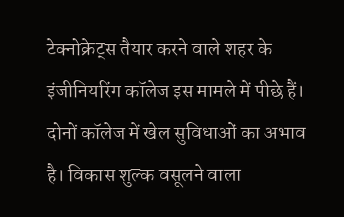टेक्नोक्रेट्स तैयार करने वाले शहर के इंजीनियरिंग कॉलेज इस मामले में पीछे हैं। दोनों कॉलेज में खेल सुविधाओं का अभाव है। विकास शुल्क वसूलने वाला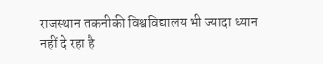राजस्थान तकनीकी विश्वविद्यालय भी ज्यादा ध्यान नहीं दे रहा है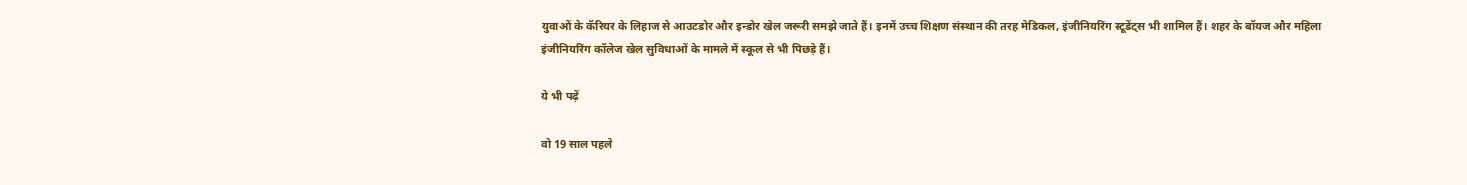युवाओं के कॅरियर के लिहाज से आउटडोर और इन्डोर खेल जरूरी समझे जाते हैं। इनमें उच्च शिक्षण संस्थान की तरह मेडिकल, इंजीनियरिंग स्टूडेंट्स भी शामिल हैं। शहर के बॉयज और महिला इंजीनियरिंग कॉलेज खेल सुविधाओं के मामले में स्कूल से भी पिछड़े हैं।

ये भी पढ़ें

वो 19 साल पहले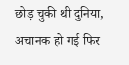छोड़ चुकी थी दुनिया, अचानक हो गई फिर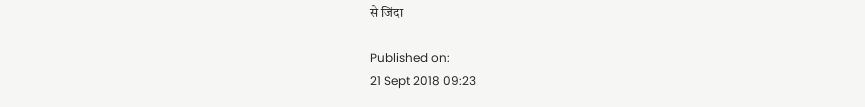से जिंदा

Published on:
21 Sept 2018 09:23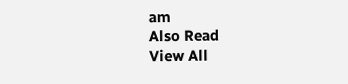am
Also Read
View All